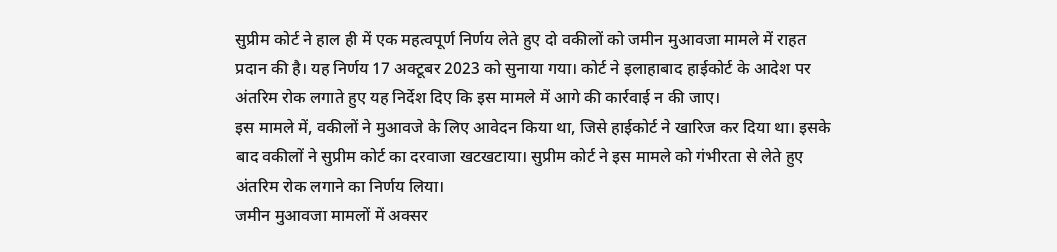सुप्रीम कोर्ट ने हाल ही में एक महत्वपूर्ण निर्णय लेते हुए दो वकीलों को जमीन मुआवजा मामले में राहत प्रदान की है। यह निर्णय 17 अक्टूबर 2023 को सुनाया गया। कोर्ट ने इलाहाबाद हाईकोर्ट के आदेश पर अंतरिम रोक लगाते हुए यह निर्देश दिए कि इस मामले में आगे की कार्रवाई न की जाए।
इस मामले में, वकीलों ने मुआवजे के लिए आवेदन किया था, जिसे हाईकोर्ट ने खारिज कर दिया था। इसके बाद वकीलों ने सुप्रीम कोर्ट का दरवाजा खटखटाया। सुप्रीम कोर्ट ने इस मामले को गंभीरता से लेते हुए अंतरिम रोक लगाने का निर्णय लिया।
जमीन मुआवजा मामलों में अक्सर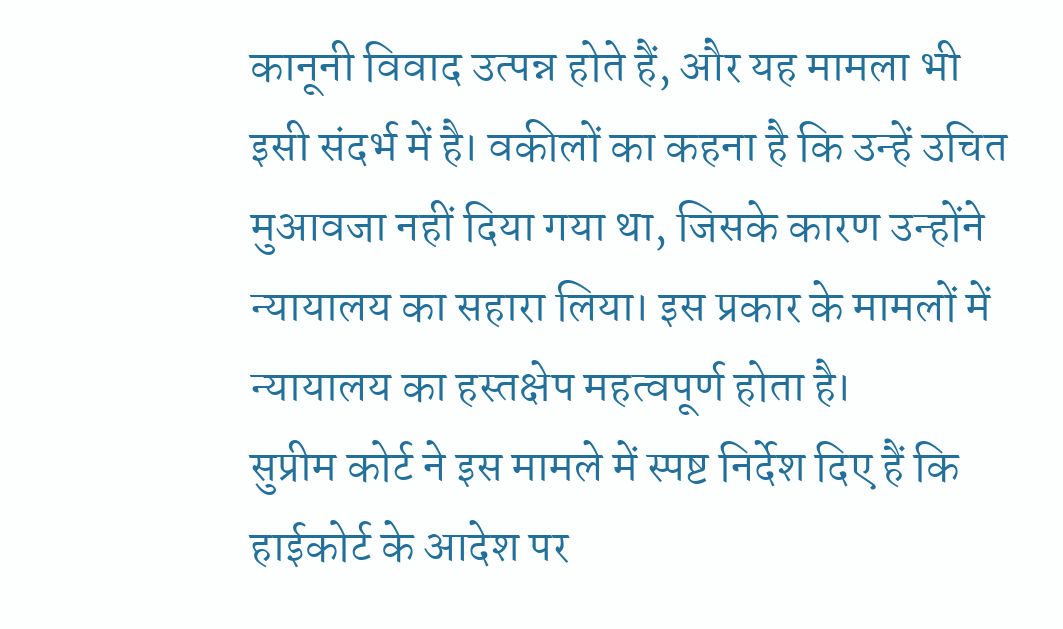कानूनी विवाद उत्पन्न होते हैं, और यह मामला भी इसी संदर्भ में है। वकीलों का कहना है कि उन्हें उचित मुआवजा नहीं दिया गया था, जिसके कारण उन्होंने न्यायालय का सहारा लिया। इस प्रकार के मामलों में न्यायालय का हस्तक्षेप महत्वपूर्ण होता है।
सुप्रीम कोर्ट ने इस मामले में स्पष्ट निर्देश दिए हैं कि हाईकोर्ट के आदेश पर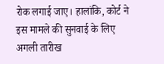रोक लगाई जाए। हालांकि, कोर्ट ने इस मामले की सुनवाई के लिए अगली तारीख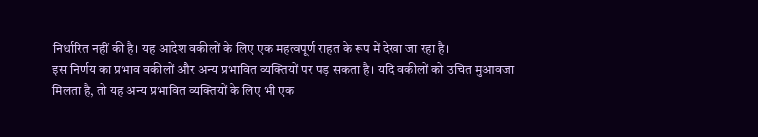निर्धारित नहीं की है। यह आदेश वकीलों के लिए एक महत्वपूर्ण राहत के रूप में देखा जा रहा है।
इस निर्णय का प्रभाव वकीलों और अन्य प्रभावित व्यक्तियों पर पड़ सकता है। यदि वकीलों को उचित मुआवजा मिलता है, तो यह अन्य प्रभावित व्यक्तियों के लिए भी एक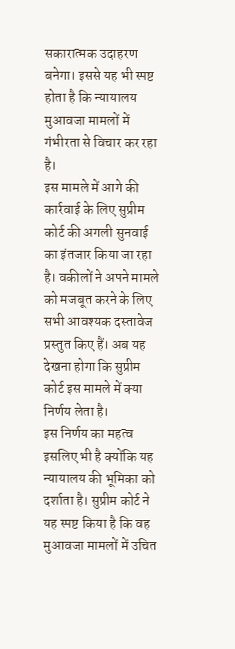सकारात्मक उदाहरण बनेगा। इससे यह भी स्पष्ट होता है कि न्यायालय मुआवजा मामलों में गंभीरता से विचार कर रहा है।
इस मामले में आगे की कार्रवाई के लिए सुप्रीम कोर्ट की अगली सुनवाई का इंतजार किया जा रहा है। वकीलों ने अपने मामले को मजबूत करने के लिए सभी आवश्यक दस्तावेज प्रस्तुत किए हैं। अब यह देखना होगा कि सुप्रीम कोर्ट इस मामले में क्या निर्णय लेता है।
इस निर्णय का महत्व इसलिए भी है क्योंकि यह न्यायालय की भूमिका को दर्शाता है। सुप्रीम कोर्ट ने यह स्पष्ट किया है कि वह मुआवजा मामलों में उचित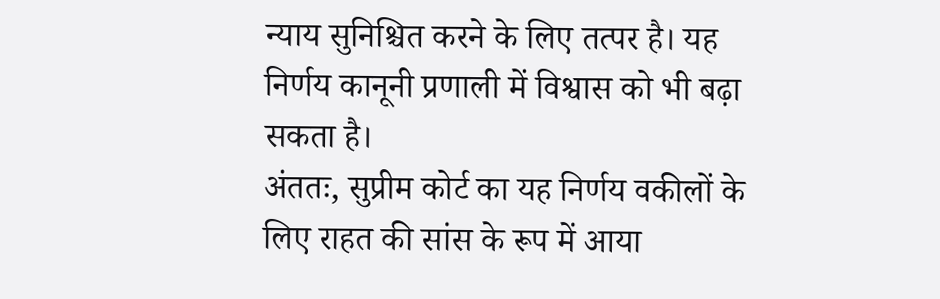न्याय सुनिश्चित करने के लिए तत्पर है। यह निर्णय कानूनी प्रणाली में विश्वास को भी बढ़ा सकता है।
अंततः, सुप्रीम कोर्ट का यह निर्णय वकीलों के लिए राहत की सांस के रूप में आया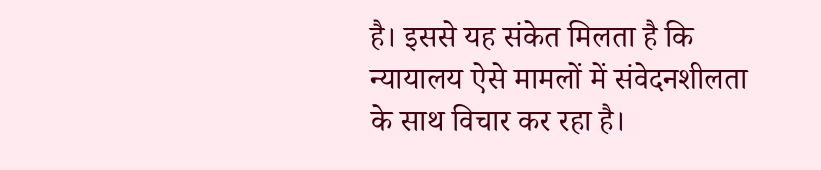है। इससे यह संकेत मिलता है कि न्यायालय ऐसे मामलों में संवेदनशीलता के साथ विचार कर रहा है।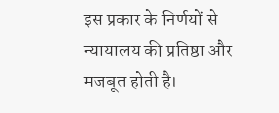इस प्रकार के निर्णयों से न्यायालय की प्रतिष्ठा और मजबूत होती है।